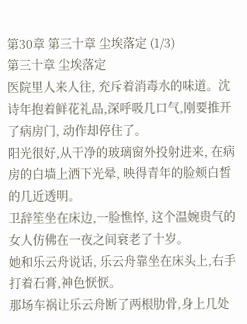第30章 第三十章 尘埃落定 (1/3)
第三十章 尘埃落定
医院里人来人往, 充斥着消毒水的味道。沈诗年抱着鲜花礼品,深呼吸几口气,刚要推开了病房门, 动作却停住了。
阳光很好,从干净的玻璃窗外投射进来, 在病房的白墙上洒下光晕, 映得青年的脸颊白皙的几近透明。
卫辞笙坐在床边,一脸憔悴, 这个温婉贵气的女人仿佛在一夜之间衰老了十岁。
她和乐云舟说话, 乐云舟靠坐在床头上,右手打着石膏,神色恹恹。
那场车祸让乐云舟断了两根肋骨,身上几处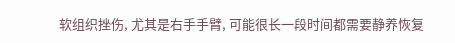软组织挫伤, 尤其是右手手臂, 可能很长一段时间都需要静养恢复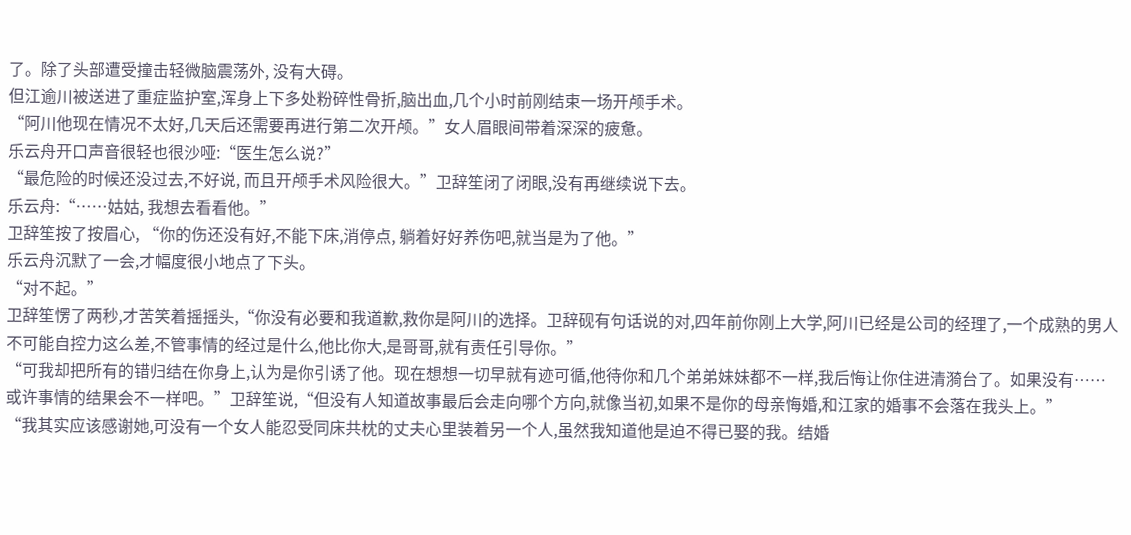了。除了头部遭受撞击轻微脑震荡外, 没有大碍。
但江逾川被送进了重症监护室,浑身上下多处粉碎性骨折,脑出血,几个小时前刚结束一场开颅手术。
“阿川他现在情况不太好,几天后还需要再进行第二次开颅。”女人眉眼间带着深深的疲惫。
乐云舟开口声音很轻也很沙哑:“医生怎么说?”
“最危险的时候还没过去,不好说, 而且开颅手术风险很大。”卫辞笙闭了闭眼,没有再继续说下去。
乐云舟:“……姑姑, 我想去看看他。”
卫辞笙按了按眉心, “你的伤还没有好,不能下床,消停点, 躺着好好养伤吧,就当是为了他。”
乐云舟沉默了一会,才幅度很小地点了下头。
“对不起。”
卫辞笙愣了两秒,才苦笑着摇摇头,“你没有必要和我道歉,救你是阿川的选择。卫辞砚有句话说的对,四年前你刚上大学,阿川已经是公司的经理了,一个成熟的男人不可能自控力这么差,不管事情的经过是什么,他比你大,是哥哥,就有责任引导你。”
“可我却把所有的错归结在你身上,认为是你引诱了他。现在想想一切早就有迹可循,他待你和几个弟弟妹妹都不一样,我后悔让你住进清漪台了。如果没有……或许事情的结果会不一样吧。”卫辞笙说,“但没有人知道故事最后会走向哪个方向,就像当初,如果不是你的母亲悔婚,和江家的婚事不会落在我头上。”
“我其实应该感谢她,可没有一个女人能忍受同床共枕的丈夫心里装着另一个人,虽然我知道他是迫不得已娶的我。结婚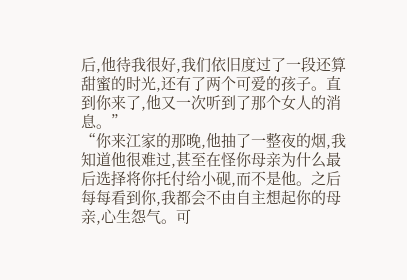后,他待我很好,我们依旧度过了一段还算甜蜜的时光,还有了两个可爱的孩子。直到你来了,他又一次听到了那个女人的消息。”
“你来江家的那晚,他抽了一整夜的烟,我知道他很难过,甚至在怪你母亲为什么最后选择将你托付给小砚,而不是他。之后每每看到你,我都会不由自主想起你的母亲,心生怨气。可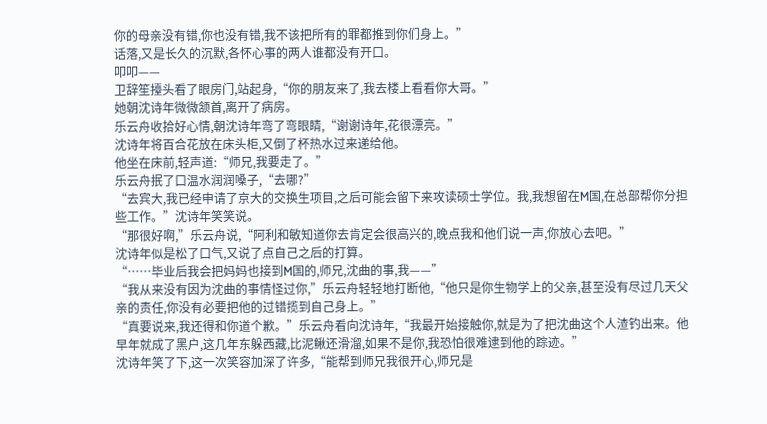你的母亲没有错,你也没有错,我不该把所有的罪都推到你们身上。”
话落,又是长久的沉默,各怀心事的两人谁都没有开口。
叩叩——
卫辞笙擡头看了眼房门,站起身,“你的朋友来了,我去楼上看看你大哥。”
她朝沈诗年微微颔首,离开了病房。
乐云舟收拾好心情,朝沈诗年弯了弯眼睛,“谢谢诗年,花很漂亮。”
沈诗年将百合花放在床头柜,又倒了杯热水过来递给他。
他坐在床前,轻声道:“师兄,我要走了。”
乐云舟抿了口温水润润嗓子,“去哪?”
“去宾大,我已经申请了京大的交换生项目,之后可能会留下来攻读硕士学位。我,我想留在M国,在总部帮你分担些工作。”沈诗年笑笑说。
“那很好啊,”乐云舟说,“阿利和敏知道你去肯定会很高兴的,晚点我和他们说一声,你放心去吧。”
沈诗年似是松了口气,又说了点自己之后的打算。
“……毕业后我会把妈妈也接到M国的,师兄,沈曲的事,我——”
“我从来没有因为沈曲的事情怪过你,”乐云舟轻轻地打断他,“他只是你生物学上的父亲,甚至没有尽过几天父亲的责任,你没有必要把他的过错揽到自己身上。”
“真要说来,我还得和你道个歉。”乐云舟看向沈诗年,“我最开始接触你,就是为了把沈曲这个人渣钓出来。他早年就成了黑户,这几年东躲西藏,比泥鳅还滑溜,如果不是你,我恐怕很难逮到他的踪迹。”
沈诗年笑了下,这一次笑容加深了许多,“能帮到师兄我很开心,师兄是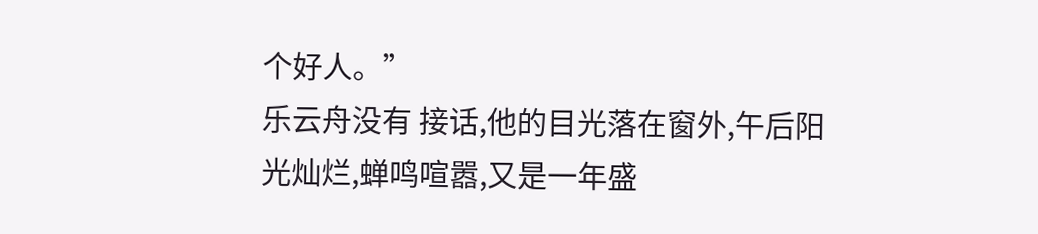个好人。”
乐云舟没有 接话,他的目光落在窗外,午后阳光灿烂,蝉鸣喧嚣,又是一年盛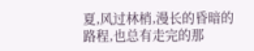夏,风过林梢,漫长的昏暗的路程,也总有走完的那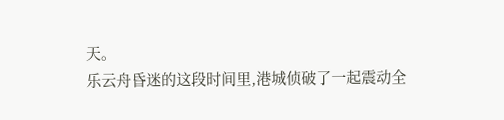天。
乐云舟昏迷的这段时间里,港城侦破了一起震动全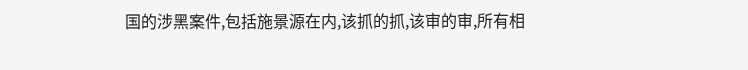国的涉黑案件,包括施景源在内,该抓的抓,该审的审,所有相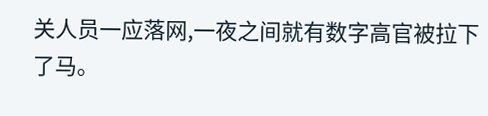关人员一应落网,一夜之间就有数字高官被拉下了马。